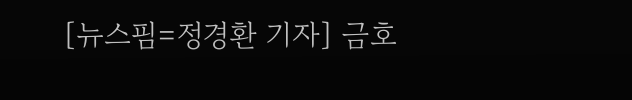[뉴스핌=정경환 기자] 금호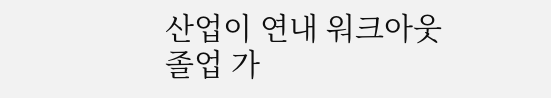산업이 연내 워크아웃 졸업 가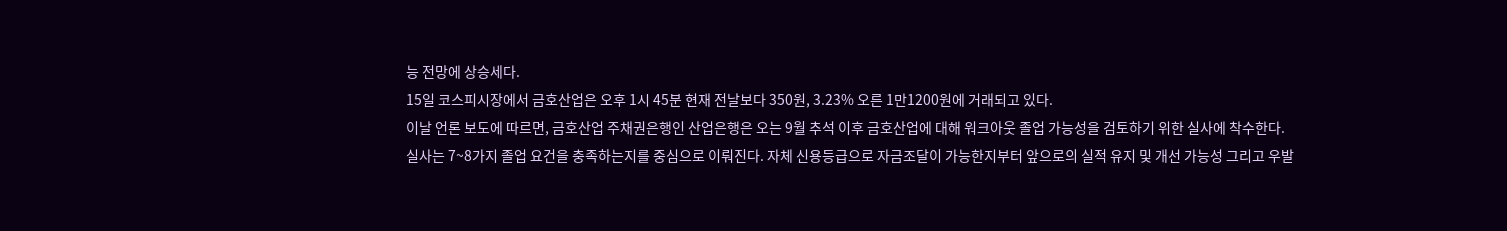능 전망에 상승세다.
15일 코스피시장에서 금호산업은 오후 1시 45분 현재 전날보다 350원, 3.23% 오른 1만1200원에 거래되고 있다.
이날 언론 보도에 따르면, 금호산업 주채권은행인 산업은행은 오는 9월 추석 이후 금호산업에 대해 워크아웃 졸업 가능성을 검토하기 위한 실사에 착수한다.
실사는 7~8가지 졸업 요건을 충족하는지를 중심으로 이뤄진다. 자체 신용등급으로 자금조달이 가능한지부터 앞으로의 실적 유지 및 개선 가능성 그리고 우발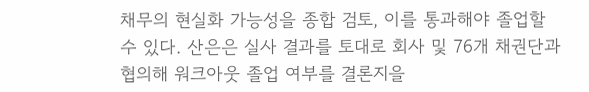채무의 현실화 가능성을 종합 검토, 이를 통과해야 졸업할 수 있다. 산은은 실사 결과를 토대로 회사 및 76개 채권단과 협의해 워크아웃 졸업 여부를 결론지을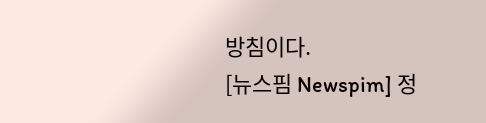방침이다.
[뉴스핌 Newspim] 정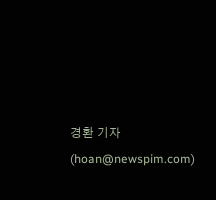경환 기자 (hoan@newspim.com)